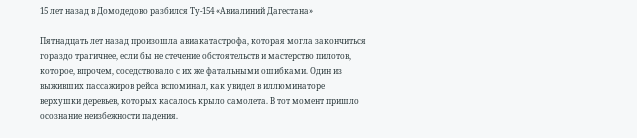15 лет назад в Домодедово разбился Ту-154 «Авиалиний Дагестана»

Пятнадцать лет назад произошла авиакатастрофа, которая могла закончиться гораздо трагичнее, если бы не стечение обстоятельств и мастерство пилотов, которое, впрочем, соседствовало с их же фатальными ошибками. Один из выживших пассажиров рейса вспоминал, как увидел в иллюминаторе верхушки деревьев, которых касалось крыло самолета. В тот момент пришло осознание неизбежности падения.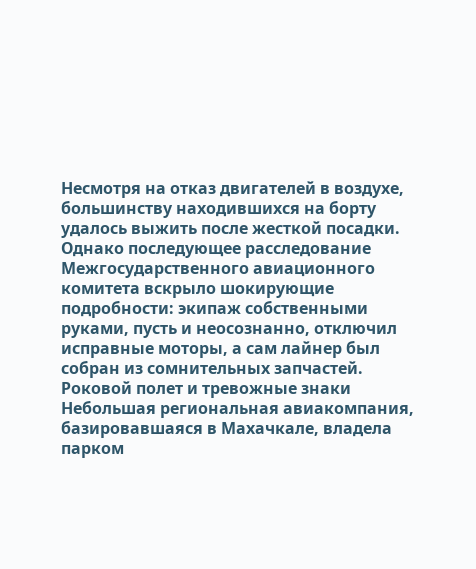Несмотря на отказ двигателей в воздухе, большинству находившихся на борту удалось выжить после жесткой посадки. Однако последующее расследование Межгосударственного авиационного комитета вскрыло шокирующие подробности: экипаж собственными руками, пусть и неосознанно, отключил исправные моторы, а сам лайнер был собран из сомнительных запчастей.
Роковой полет и тревожные знаки
Небольшая региональная авиакомпания, базировавшаяся в Махачкале, владела парком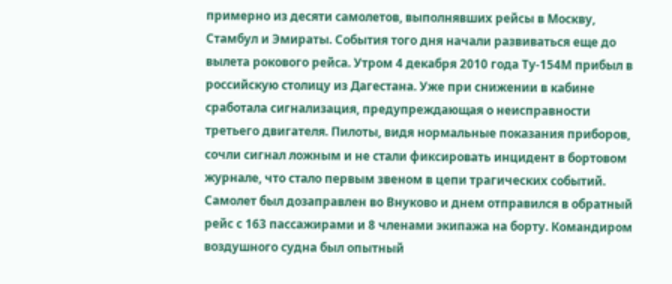примерно из десяти самолетов, выполнявших рейсы в Москву, Стамбул и Эмираты. События того дня начали развиваться еще до вылета рокового рейса. Утром 4 декабря 2010 года Ту-154М прибыл в российскую столицу из Дагестана. Уже при снижении в кабине сработала сигнализация, предупреждающая о неисправности третьего двигателя. Пилоты, видя нормальные показания приборов, сочли сигнал ложным и не стали фиксировать инцидент в бортовом журнале, что стало первым звеном в цепи трагических событий.
Самолет был дозаправлен во Внуково и днем отправился в обратный рейс с 163 пассажирами и 8 членами экипажа на борту. Командиром воздушного судна был опытный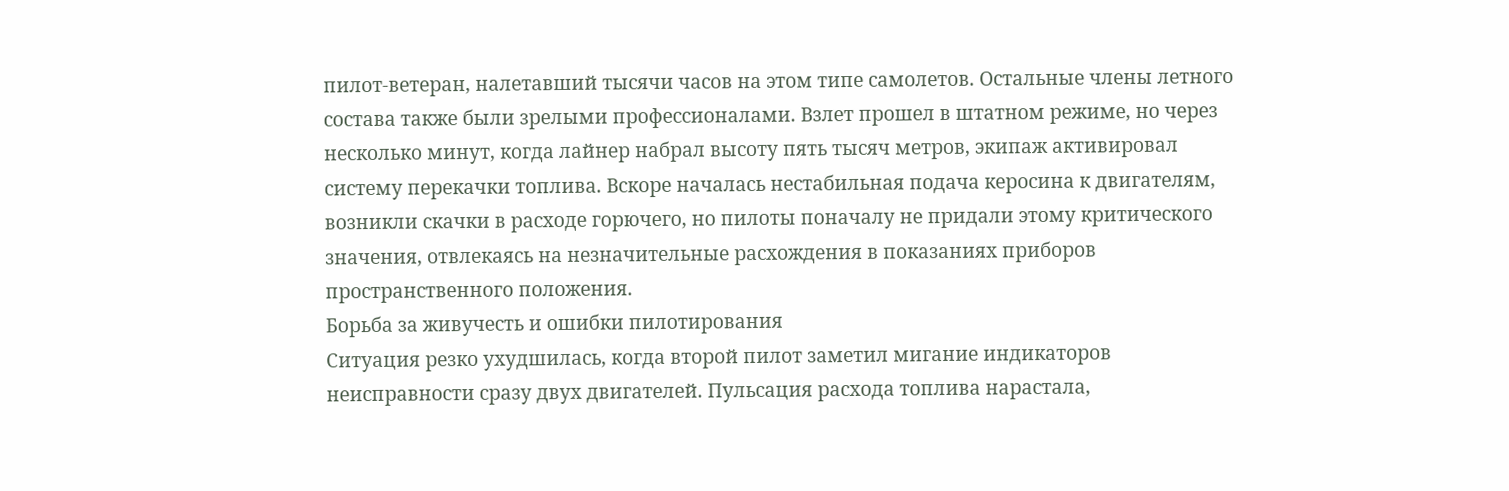пилот-ветеран, налетавший тысячи часов на этом типе самолетов. Остальные члены летного состава также были зрелыми профессионалами. Взлет прошел в штатном режиме, но через несколько минут, когда лайнер набрал высоту пять тысяч метров, экипаж активировал систему перекачки топлива. Вскоре началась нестабильная подача керосина к двигателям, возникли скачки в расходе горючего, но пилоты поначалу не придали этому критического значения, отвлекаясь на незначительные расхождения в показаниях приборов пространственного положения.
Борьба за живучесть и ошибки пилотирования
Ситуация резко ухудшилась, когда второй пилот заметил мигание индикаторов неисправности сразу двух двигателей. Пульсация расхода топлива нарастала,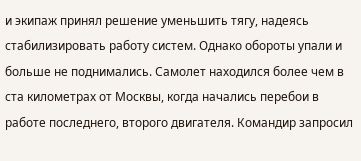и экипаж принял решение уменьшить тягу, надеясь стабилизировать работу систем. Однако обороты упали и больше не поднимались. Самолет находился более чем в ста километрах от Москвы, когда начались перебои в работе последнего, второго двигателя. Командир запросил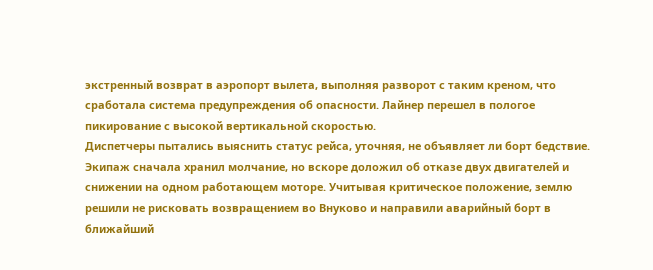экстренный возврат в аэропорт вылета, выполняя разворот с таким креном, что сработала система предупреждения об опасности. Лайнер перешел в пологое пикирование с высокой вертикальной скоростью.
Диспетчеры пытались выяснить статус рейса, уточняя, не объявляет ли борт бедствие. Экипаж сначала хранил молчание, но вскоре доложил об отказе двух двигателей и снижении на одном работающем моторе. Учитывая критическое положение, землю решили не рисковать возвращением во Внуково и направили аварийный борт в ближайший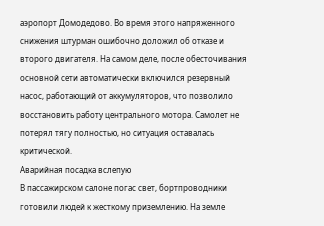аэропорт Домодедово. Во время этого напряженного снижения штурман ошибочно доложил об отказе и второго двигателя. На самом деле, после обесточивания основной сети автоматически включился резервный насос, работающий от аккумуляторов, что позволило восстановить работу центрального мотора. Самолет не потерял тягу полностью, но ситуация оставалась критической.
Аварийная посадка вслепую
В пассажирском салоне погас свет, бортпроводники готовили людей к жесткому приземлению. На земле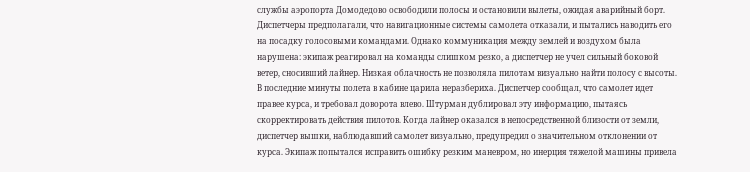службы аэропорта Домодедово освободили полосы и остановили вылеты, ожидая аварийный борт. Диспетчеры предполагали, что навигационные системы самолета отказали, и пытались наводить его на посадку голосовыми командами. Однако коммуникация между землей и воздухом была нарушена: экипаж реагировал на команды слишком резко, а диспетчер не учел сильный боковой ветер, сносивший лайнер. Низкая облачность не позволяла пилотам визуально найти полосу с высоты.
В последние минуты полета в кабине царила неразбериха. Диспетчер сообщал, что самолет идет правее курса, и требовал доворота влево. Штурман дублировал эту информацию, пытаясь скорректировать действия пилотов. Когда лайнер оказался в непосредственной близости от земли, диспетчер вышки, наблюдавший самолет визуально, предупредил о значительном отклонении от курса. Экипаж попытался исправить ошибку резким маневром, но инерция тяжелой машины привела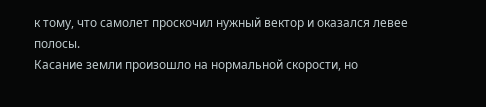к тому, что самолет проскочил нужный вектор и оказался левее полосы.
Касание земли произошло на нормальной скорости, но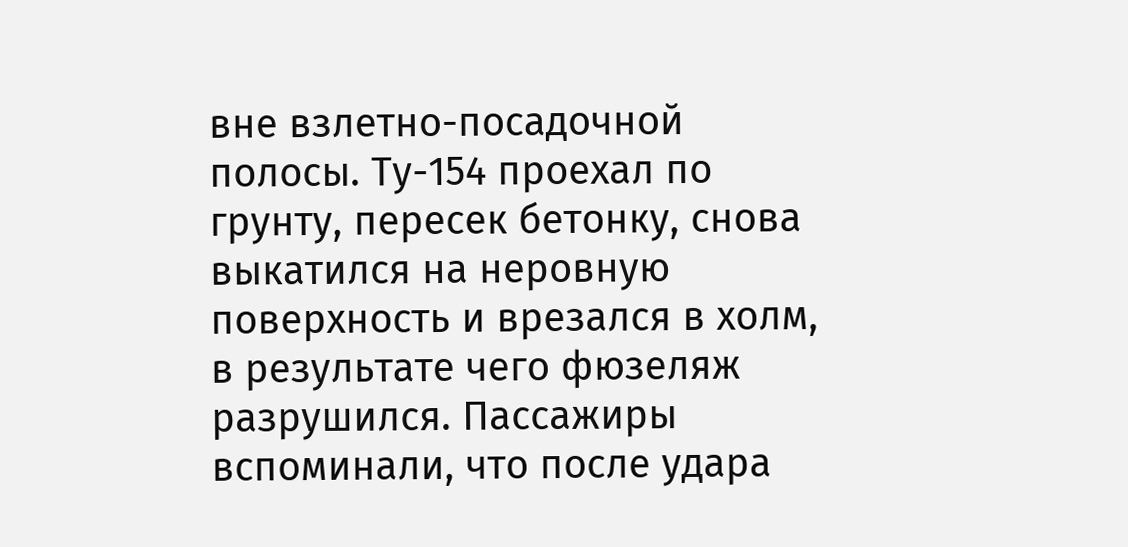вне взлетно-посадочной полосы. Ту-154 проехал по грунту, пересек бетонку, снова выкатился на неровную поверхность и врезался в холм, в результате чего фюзеляж разрушился. Пассажиры вспоминали, что после удара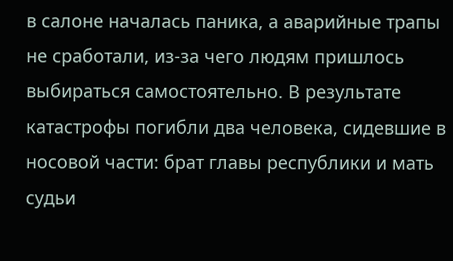в салоне началась паника, а аварийные трапы не сработали, из-за чего людям пришлось выбираться самостоятельно. В результате катастрофы погибли два человека, сидевшие в носовой части: брат главы республики и мать судьи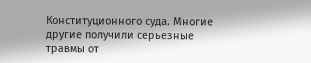Конституционного суда. Многие другие получили серьезные травмы от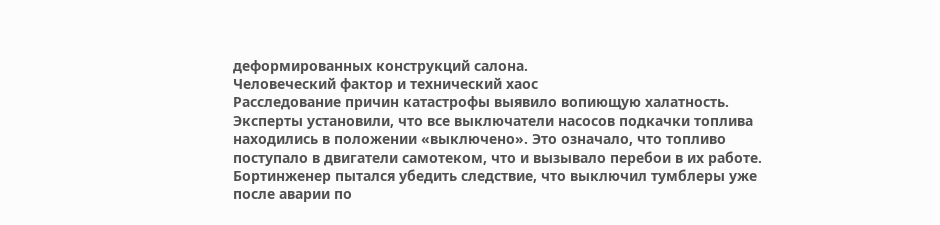деформированных конструкций салона.
Человеческий фактор и технический хаос
Расследование причин катастрофы выявило вопиющую халатность. Эксперты установили, что все выключатели насосов подкачки топлива находились в положении «выключено». Это означало, что топливо поступало в двигатели самотеком, что и вызывало перебои в их работе. Бортинженер пытался убедить следствие, что выключил тумблеры уже после аварии по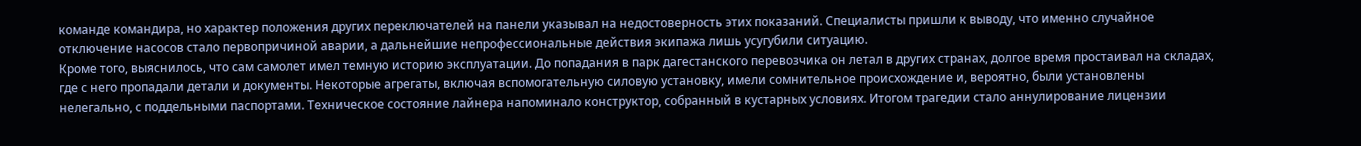команде командира, но характер положения других переключателей на панели указывал на недостоверность этих показаний. Специалисты пришли к выводу, что именно случайное отключение насосов стало первопричиной аварии, а дальнейшие непрофессиональные действия экипажа лишь усугубили ситуацию.
Кроме того, выяснилось, что сам самолет имел темную историю эксплуатации. До попадания в парк дагестанского перевозчика он летал в других странах, долгое время простаивал на складах, где с него пропадали детали и документы. Некоторые агрегаты, включая вспомогательную силовую установку, имели сомнительное происхождение и, вероятно, были установлены нелегально, с поддельными паспортами. Техническое состояние лайнера напоминало конструктор, собранный в кустарных условиях. Итогом трагедии стало аннулирование лицензии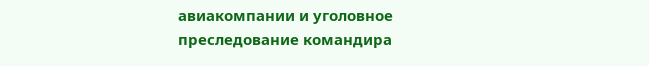авиакомпании и уголовное преследование командира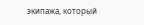экипажа, который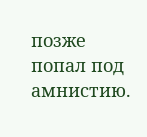позже попал под амнистию.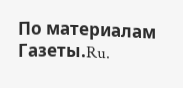По материалам Газеты.Ru.